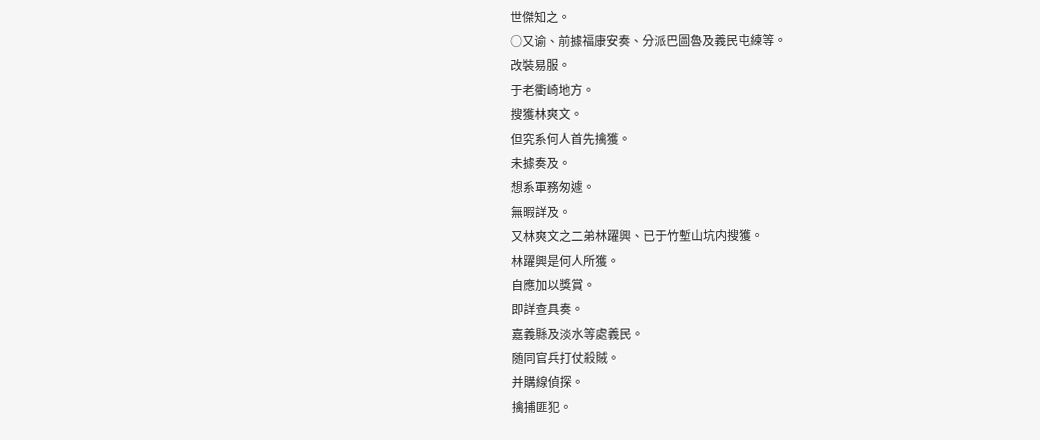世傑知之。
○又谕、前據福康安奏、分派巴圖魯及義民屯練等。
改裝易服。
于老衢崎地方。
搜獲林爽文。
但究系何人首先擒獲。
未據奏及。
想系軍務匆遽。
無暇詳及。
又林爽文之二弟林躍興、已于竹塹山坑内搜獲。
林躍興是何人所獲。
自應加以獎賞。
即詳查具奏。
嘉義縣及淡水等處義民。
随同官兵打仗殺賊。
并購線偵探。
擒捕匪犯。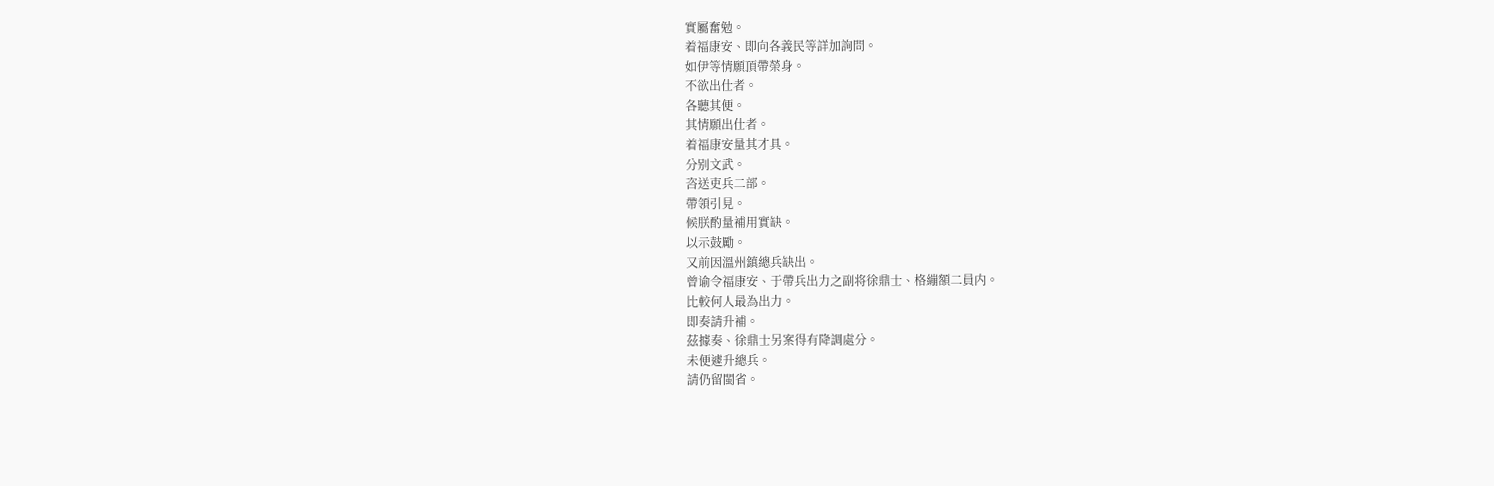實屬奮勉。
着福康安、即向各義民等詳加詢問。
如伊等情願頂帶榮身。
不欲出仕者。
各聽其便。
其情願出仕者。
着福康安量其才具。
分别文武。
咨送吏兵二部。
帶領引見。
候朕酌量補用實缺。
以示鼓勵。
又前因溫州鎮總兵缺出。
曾谕令福康安、于帶兵出力之副将徐鼎士、格繃額二員内。
比較何人最為出力。
即奏請升補。
茲據奏、徐鼎士另案得有降調處分。
未便遽升總兵。
請仍留閩省。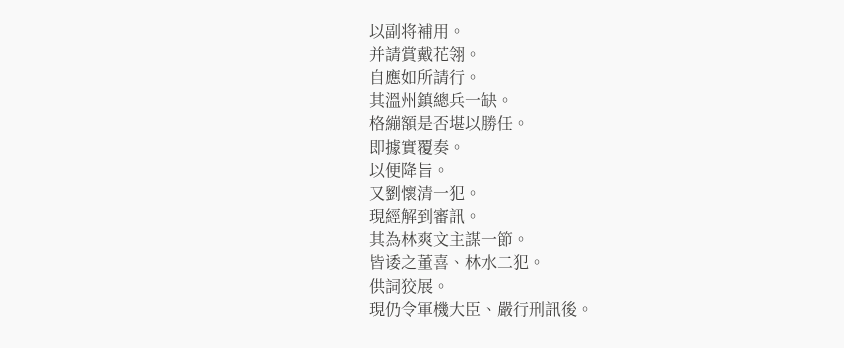以副将補用。
并請賞戴花翎。
自應如所請行。
其溫州鎮總兵一缺。
格繃額是否堪以勝任。
即據實覆奏。
以便降旨。
又劉懷清一犯。
現經解到審訊。
其為林爽文主謀一節。
皆诿之董喜、林水二犯。
供詞狡展。
現仍令軍機大臣、嚴行刑訊後。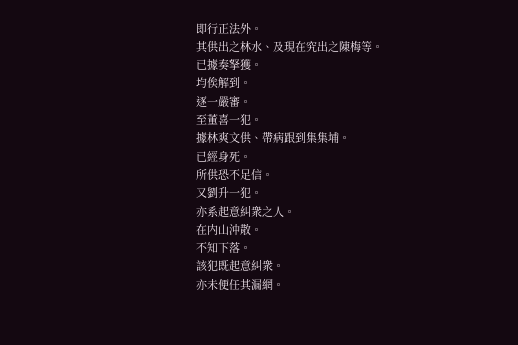即行正法外。
其供出之林水、及現在究出之陳梅等。
已據奏拏獲。
均俟解到。
逐一嚴審。
至董喜一犯。
據林爽文供、帶病跟到集集埔。
已經身死。
所供恐不足信。
又劉升一犯。
亦系起意糾衆之人。
在内山沖散。
不知下落。
該犯既起意糾衆。
亦未便任其漏網。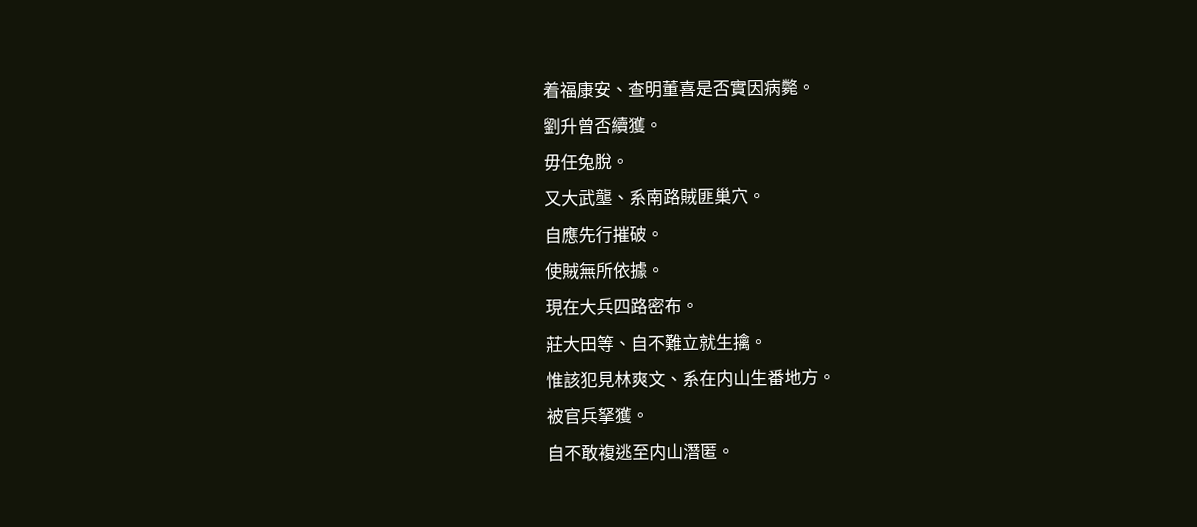着福康安、查明董喜是否實因病斃。
劉升曾否續獲。
毋任兔脫。
又大武壟、系南路賊匪巢穴。
自應先行摧破。
使賊無所依據。
現在大兵四路密布。
莊大田等、自不難立就生擒。
惟該犯見林爽文、系在内山生番地方。
被官兵拏獲。
自不敢複逃至内山潛匿。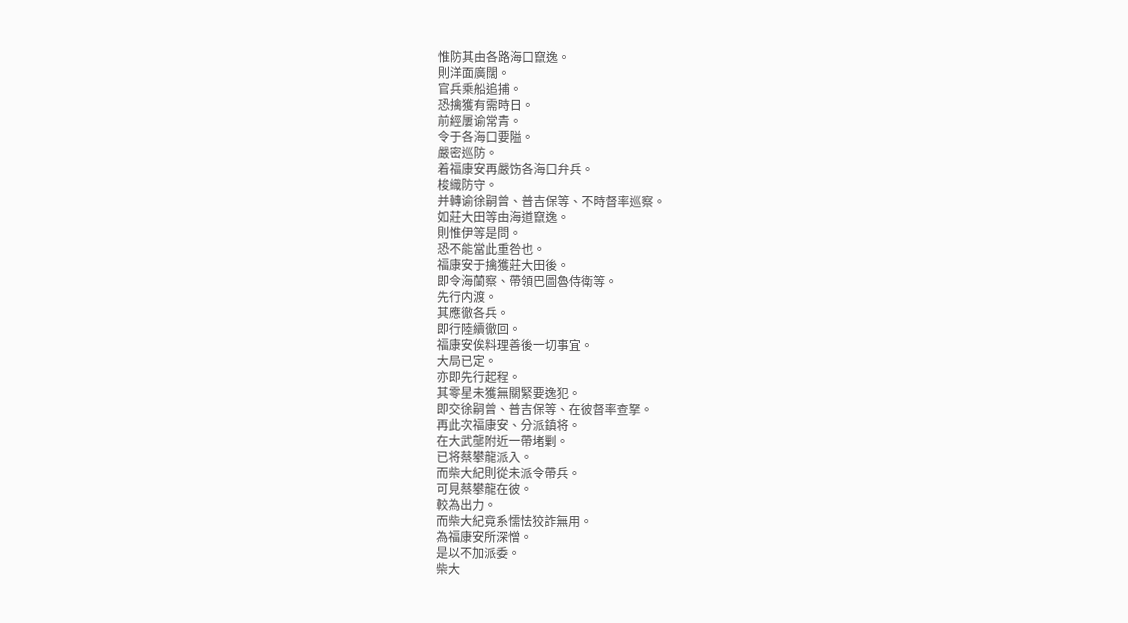惟防其由各路海口竄逸。
則洋面廣闊。
官兵乘船追捕。
恐擒獲有需時日。
前經屢谕常青。
令于各海口要隘。
嚴密巡防。
着福康安再嚴饬各海口弁兵。
梭織防守。
并轉谕徐嗣曾、普吉保等、不時督率巡察。
如莊大田等由海道竄逸。
則惟伊等是問。
恐不能當此重咎也。
福康安于擒獲莊大田後。
即令海蘭察、帶領巴圖魯侍衛等。
先行内渡。
其應徹各兵。
即行陸續徹回。
福康安俟料理善後一切事宜。
大局已定。
亦即先行起程。
其零星未獲無關緊要逸犯。
即交徐嗣曾、普吉保等、在彼督率查拏。
再此次福康安、分派鎮将。
在大武壟附近一帶堵剿。
已将蔡攀龍派入。
而柴大紀則從未派令帶兵。
可見蔡攀龍在彼。
較為出力。
而柴大紀竟系懦怯狡詐無用。
為福康安所深憎。
是以不加派委。
柴大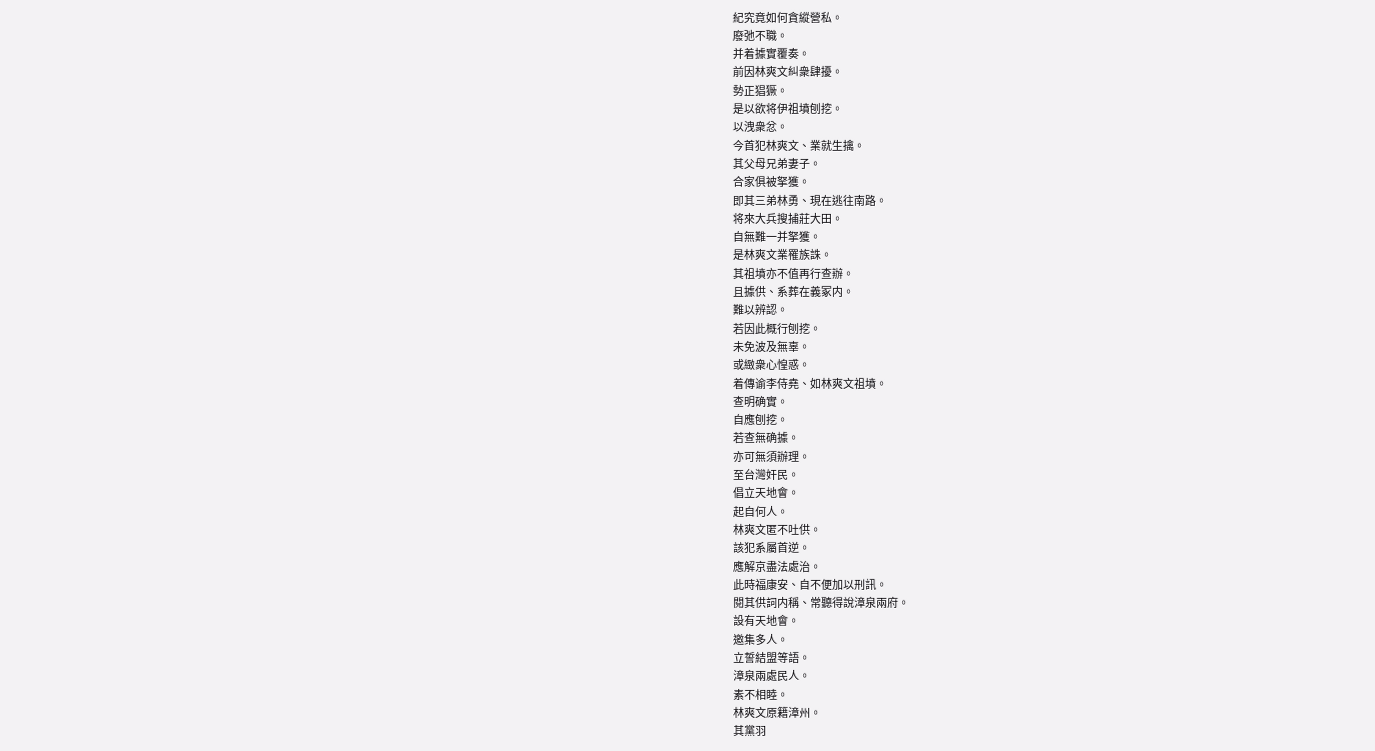紀究竟如何貪縱營私。
廢弛不職。
并着據實覆奏。
前因林爽文糾衆肆擾。
勢正猖獗。
是以欲将伊祖墳刨挖。
以洩衆忿。
今首犯林爽文、業就生擒。
其父母兄弟妻子。
合家俱被拏獲。
即其三弟林勇、現在逃往南路。
将來大兵搜捕莊大田。
自無難一并拏獲。
是林爽文業罹族誅。
其祖墳亦不值再行查辦。
且據供、系葬在義冢内。
難以辨認。
若因此概行刨挖。
未免波及無辜。
或緻衆心惶惑。
着傳谕李侍堯、如林爽文祖墳。
查明确實。
自應刨挖。
若查無确據。
亦可無須辦理。
至台灣奸民。
倡立天地會。
起自何人。
林爽文匿不吐供。
該犯系屬首逆。
應解京盡法處治。
此時福康安、自不便加以刑訊。
閱其供詞内稱、常聽得說漳泉兩府。
設有天地會。
邀集多人。
立誓結盟等語。
漳泉兩處民人。
素不相睦。
林爽文原籍漳州。
其黨羽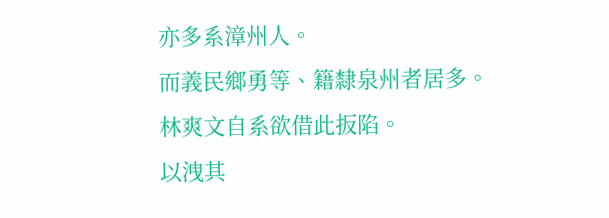亦多系漳州人。
而義民鄉勇等、籍隸泉州者居多。
林爽文自系欲借此扳陷。
以洩其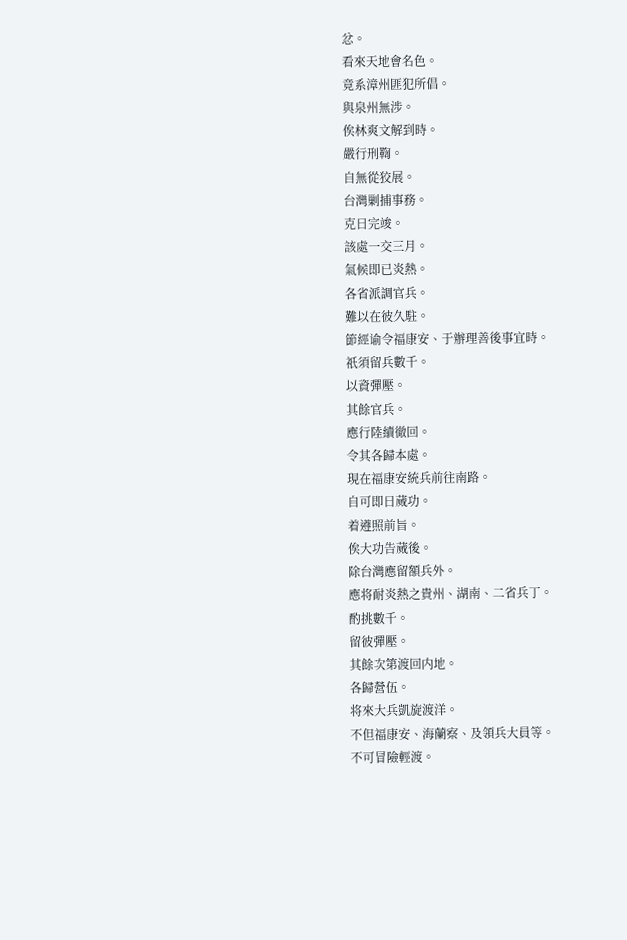忿。
看來天地會名色。
竟系漳州匪犯所倡。
與泉州無涉。
俟林爽文解到時。
嚴行刑鞫。
自無從狡展。
台灣剿捕事務。
克日完竣。
該處一交三月。
氣候即已炎熱。
各省派調官兵。
難以在彼久駐。
節經谕令福康安、于辦理善後事宜時。
祇須留兵數千。
以資彈壓。
其餘官兵。
應行陸續徹回。
令其各歸本處。
現在福康安統兵前往南路。
自可即日蒇功。
着遵照前旨。
俟大功告蒇後。
除台灣應留額兵外。
應将耐炎熱之貴州、湖南、二省兵丁。
酌挑數千。
留彼彈壓。
其餘次第渡回内地。
各歸營伍。
将來大兵凱旋渡洋。
不但福康安、海蘭察、及領兵大員等。
不可冒險輕渡。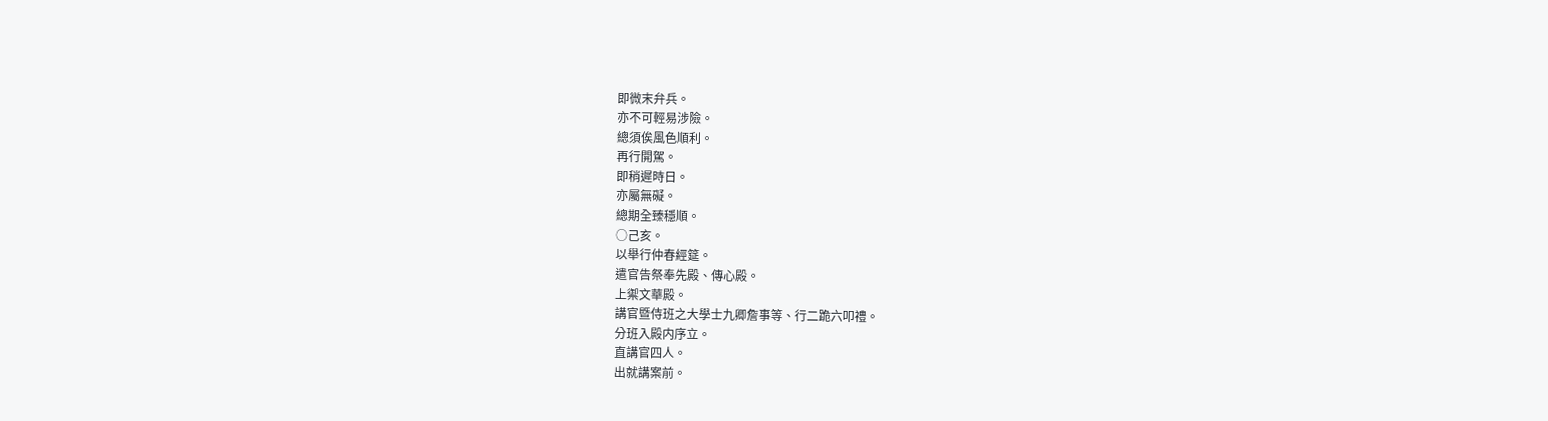即微末弁兵。
亦不可輕易涉險。
總須俟風色順利。
再行開駕。
即稍遲時日。
亦屬無礙。
總期全臻穩順。
○己亥。
以舉行仲春經筵。
遣官告祭奉先殿、傳心殿。
上禦文華殿。
講官暨侍班之大學士九卿詹事等、行二跪六叩禮。
分班入殿内序立。
直講官四人。
出就講案前。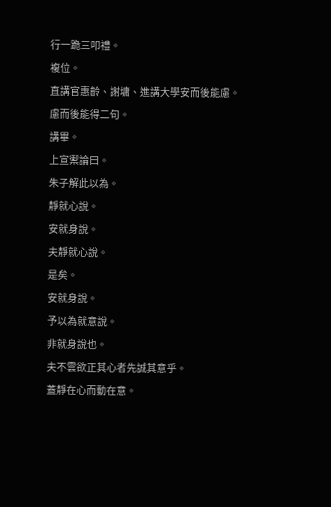行一跪三叩禮。
複位。
直講官惠齡、謝墉、進講大學安而後能慮。
慮而後能得二句。
講畢。
上宣禦論曰。
朱子解此以為。
靜就心說。
安就身說。
夫靜就心說。
是矣。
安就身說。
予以為就意說。
非就身說也。
夫不雲欲正其心者先誠其意乎。
蓋靜在心而動在意。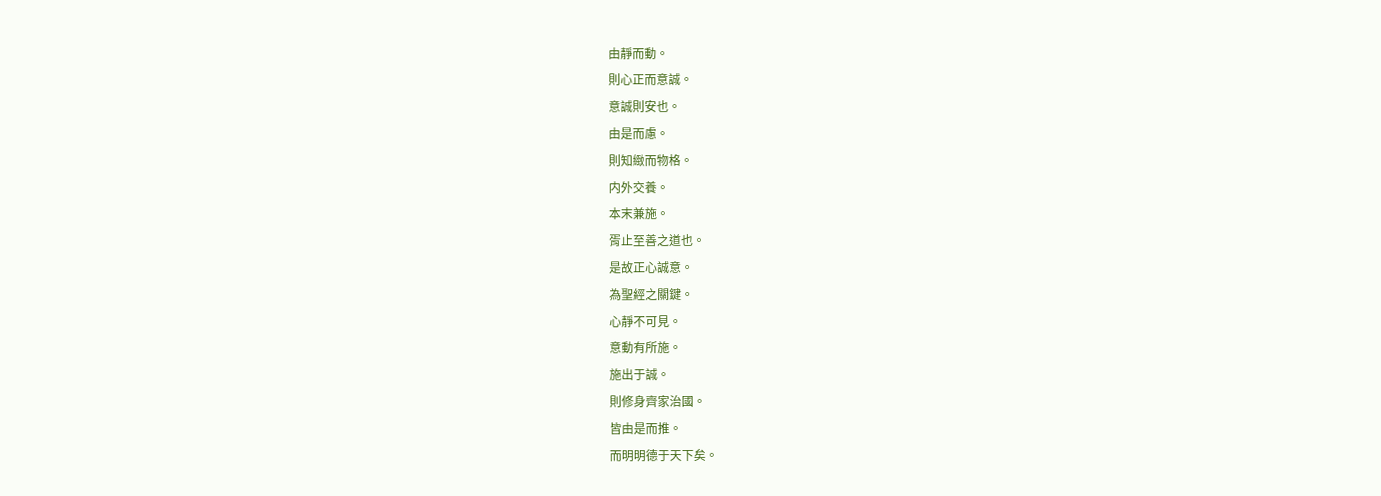由靜而動。
則心正而意誠。
意誠則安也。
由是而慮。
則知緻而物格。
内外交養。
本末兼施。
胥止至善之道也。
是故正心誠意。
為聖經之關鍵。
心靜不可見。
意動有所施。
施出于誠。
則修身齊家治國。
皆由是而推。
而明明德于天下矣。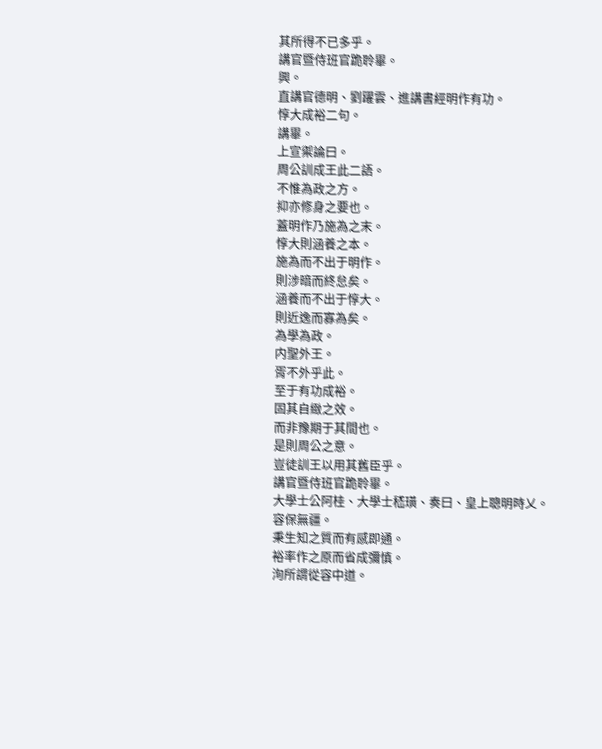其所得不已多乎。
講官暨侍班官跪聆畢。
興。
直講官德明、劉躍雲、進講書經明作有功。
惇大成裕二句。
講畢。
上宣禦論曰。
周公訓成王此二語。
不惟為政之方。
抑亦修身之要也。
蓋明作乃施為之末。
惇大則涵養之本。
施為而不出于明作。
則涉暗而終怠矣。
涵養而不出于惇大。
則近逸而寡為矣。
為學為政。
内聖外王。
胥不外乎此。
至于有功成裕。
固其自緻之效。
而非豫期于其間也。
是則周公之意。
豈徒訓王以用其舊臣乎。
講官暨侍班官跪聆畢。
大學士公阿桂、大學士嵇璜、奏曰、皇上聰明時乂。
容保無疆。
秉生知之質而有感即通。
裕率作之原而省成彌慎。
洵所謂從容中道。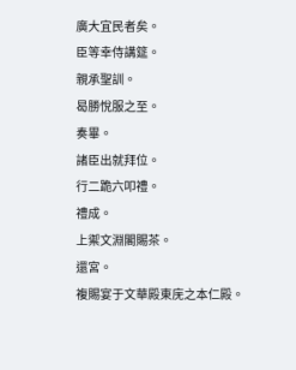廣大宜民者矣。
臣等幸侍講筵。
親承聖訓。
曷勝悅服之至。
奏畢。
諸臣出就拜位。
行二跪六叩禮。
禮成。
上禦文淵閣賜茶。
還宮。
複賜宴于文華殿東庑之本仁殿。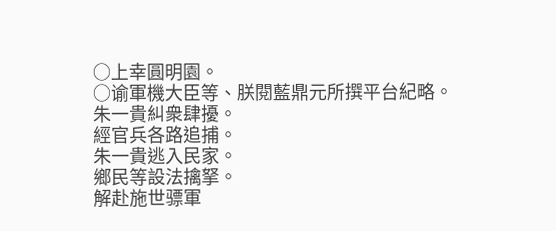○上幸圓明園。
○谕軍機大臣等、朕閱藍鼎元所撰平台紀略。
朱一貴糾衆肆擾。
經官兵各路追捕。
朱一貴逃入民家。
鄉民等設法擒拏。
解赴施世骠軍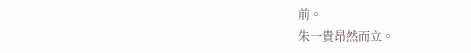前。
朱一貴昂然而立。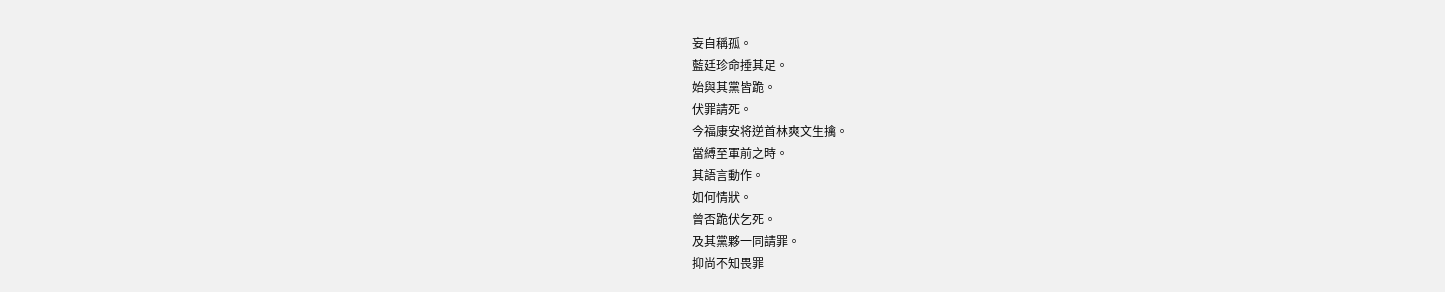妄自稱孤。
藍廷珍命捶其足。
始與其黨皆跪。
伏罪請死。
今福康安将逆首林爽文生擒。
當縛至軍前之時。
其語言動作。
如何情狀。
曾否跪伏乞死。
及其黨夥一同請罪。
抑尚不知畏罪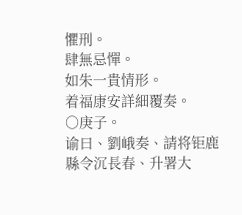懼刑。
肆無忌憚。
如朱一貴情形。
着福康安詳細覆奏。
○庚子。
谕曰、劉峨奏、請将钜鹿縣令沉長春、升署大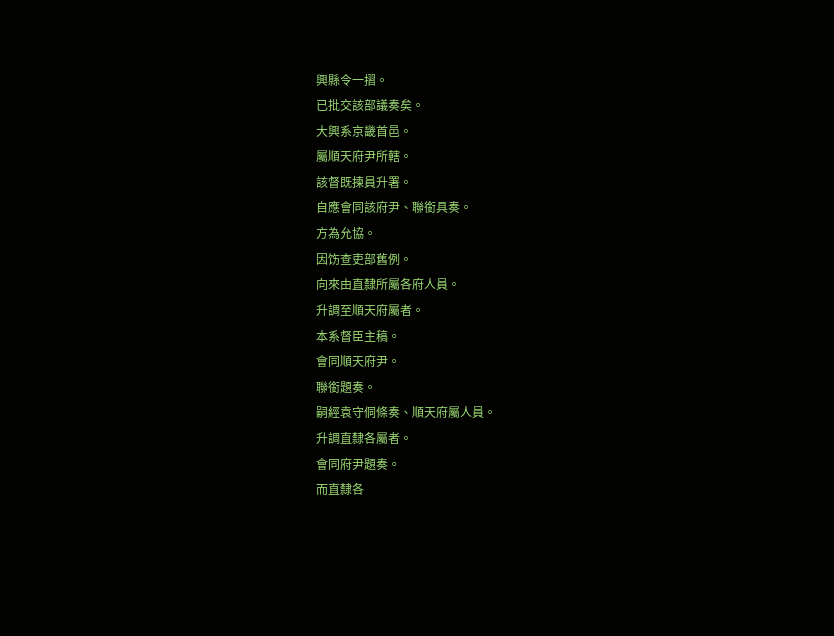興縣令一摺。
已批交該部議奏矣。
大興系京畿首邑。
屬順天府尹所轄。
該督既揀員升署。
自應會同該府尹、聯銜具奏。
方為允協。
因饬查吏部舊例。
向來由直隸所屬各府人員。
升調至順天府屬者。
本系督臣主稿。
會同順天府尹。
聯銜題奏。
嗣經袁守侗條奏、順天府屬人員。
升調直隸各屬者。
會同府尹題奏。
而直隸各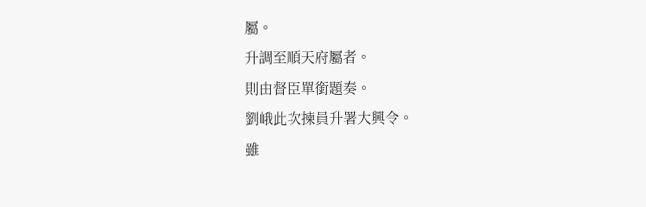屬。
升調至順天府屬者。
則由督臣單銜題奏。
劉峨此次揀員升署大興令。
雖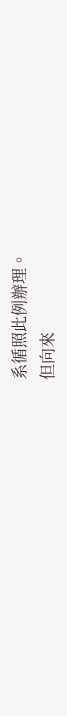系循照此例辦理。
但向來